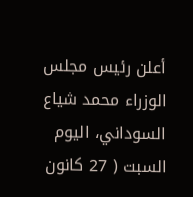أعلن رئيس مجلس الوزراء محمد شياع السوداني، اليوم السبت ( 27 كانون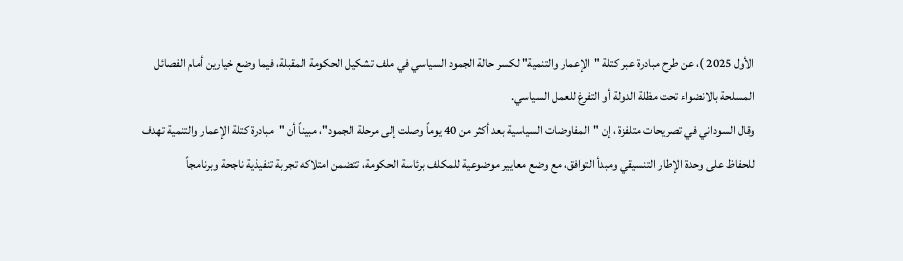الأول 2025 )، عن طرح مبادرة عبر كتلة "الإعمار والتنمية" لكسر حالة الجمود السياسي في ملف تشكيل الحكومة المقبلة، فيما وضع خيارين أمام الفصائل المسلحة بالانضواء تحت مظلة الدولة أو التفرغ للعمل السياسي.
وقال السوداني في تصريحات متلفزة ، إن "المفاوضات السياسية بعد أكثر من 40 يوماً وصلت إلى مرحلة الجمود"، مبيناً أن "مبادرة كتلة الإعمار والتنمية تهدف للحفاظ على وحدة الإطار التنسيقي ومبدأ التوافق، مع وضع معايير موضوعية للمكلف برئاسة الحكومة، تتضمن امتلاكه تجربة تنفيذية ناجحة وبرنامجاً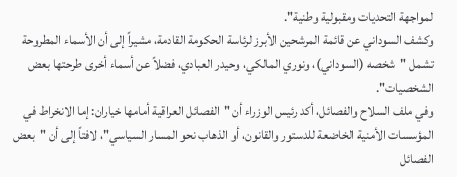لمواجهة التحديات ومقبولية وطنية".
وكشف السوداني عن قائمة المرشحين الأبرز لرئاسة الحكومة القادمة، مشيراً إلى أن الأسماء المطروحة تشمل "شخصه (السوداني)، ونوري المالكي، وحيدر العبادي، فضلاً عن أسماء أخرى طرحتها بعض الشخصيات".
وفي ملف السلاح والفصائل، أكد رئيس الوزراء أن "الفصائل العراقية أمامها خياران: إما الانخراط في المؤسسات الأمنية الخاضعة للدستور والقانون، أو الذهاب نحو المسار السياسي"، لافتاً إلى أن "بعض الفصائل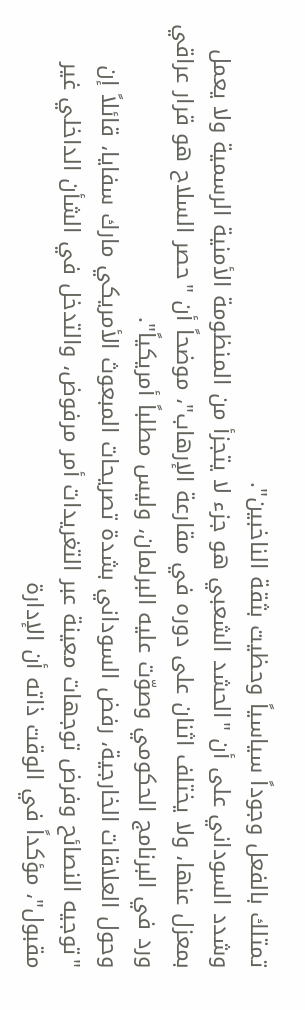تمتلك بالفعل وجوداً سياسياً وحظيت بثقة الناخبين".
وشدد السوداني على أن "الحشد الشعبي هو جزء لا يتجزأ من المنظومة الأمنية الرسمية ولا يعمل بمعزل عنها، ولا يختلف اثنان على دوره في مقارعة الإرهاب"، موضحاً أن "حصر السلاح هو قرار عراقي ورد في البرنامج الحكومي وصوّت عليه البرلمان، وليس مطلباً أمريكياً".
وحول العلاقات الخارجية، رفض السوداني بشدة تصريحات المبعوث الأمريكي مارك سفايا، قائلاً إن "توجيه النصائح وفرض توجهات معينة عبر التغريدات أمر مرفوض، والتدخل في الشأن الداخلي غير مقبول"، مؤكداً في الوقت ذاته أن الإدارة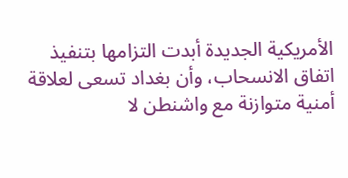الأمريكية الجديدة أبدت التزامها بتنفيذ اتفاق الانسحاب، وأن بغداد تسعى لعلاقة أمنية متوازنة مع واشنطن لا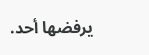يرفضها أحد.